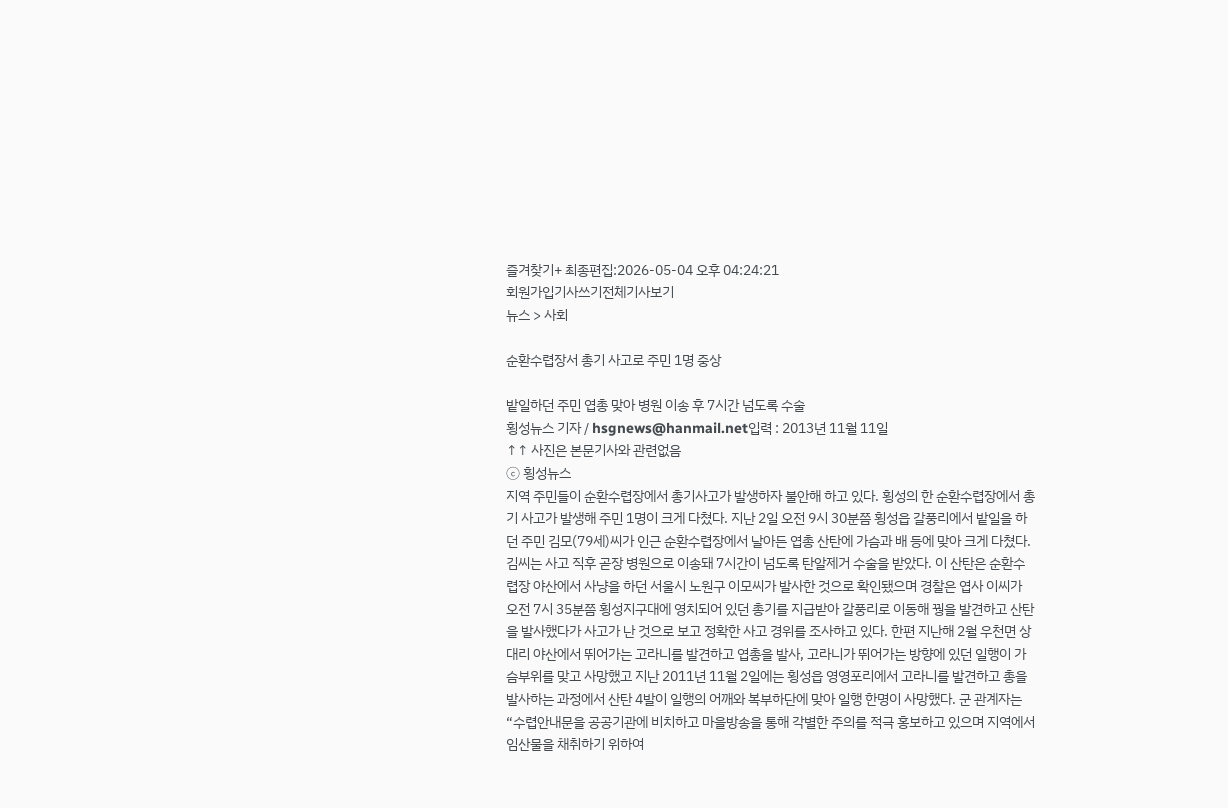즐겨찾기+ 최종편집:2026-05-04 오후 04:24:21
회원가입기사쓰기전체기사보기
뉴스 > 사회

순환수렵장서 총기 사고로 주민 1명 중상

밭일하던 주민 엽총 맞아 병원 이송 후 7시간 넘도록 수술
횡성뉴스 기자 / hsgnews@hanmail.net입력 : 2013년 11월 11일
↑↑ 사진은 본문기사와 관련없음
ⓒ 횡성뉴스
지역 주민들이 순환수렵장에서 총기사고가 발생하자 불안해 하고 있다. 횡성의 한 순환수렵장에서 총기 사고가 발생해 주민 1명이 크게 다쳤다. 지난 2일 오전 9시 30분쯤 횡성읍 갈풍리에서 밭일을 하던 주민 김모(79세)씨가 인근 순환수렵장에서 날아든 엽총 산탄에 가슴과 배 등에 맞아 크게 다쳤다. 김씨는 사고 직후 곧장 병원으로 이송돼 7시간이 넘도록 탄알제거 수술을 받았다. 이 산탄은 순환수렵장 야산에서 사냥을 하던 서울시 노원구 이모씨가 발사한 것으로 확인됐으며 경찰은 엽사 이씨가 오전 7시 35분쯤 횡성지구대에 영치되어 있던 총기를 지급받아 갈풍리로 이동해 꿩을 발견하고 산탄을 발사했다가 사고가 난 것으로 보고 정확한 사고 경위를 조사하고 있다. 한편 지난해 2월 우천면 상대리 야산에서 뛰어가는 고라니를 발견하고 엽총을 발사, 고라니가 뛰어가는 방향에 있던 일행이 가슴부위를 맞고 사망했고 지난 2011년 11월 2일에는 횡성읍 영영포리에서 고라니를 발견하고 총을 발사하는 과정에서 산탄 4발이 일행의 어깨와 복부하단에 맞아 일행 한명이 사망했다. 군 관계자는 “수렵안내문을 공공기관에 비치하고 마을방송을 통해 각별한 주의를 적극 홍보하고 있으며 지역에서 임산물을 채취하기 위하여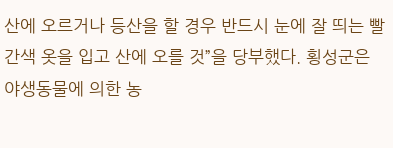산에 오르거나 등산을 할 경우 반드시 눈에 잘 띄는 빨간색 옷을 입고 산에 오를 것”을 당부했다. 횡성군은 야생동물에 의한 농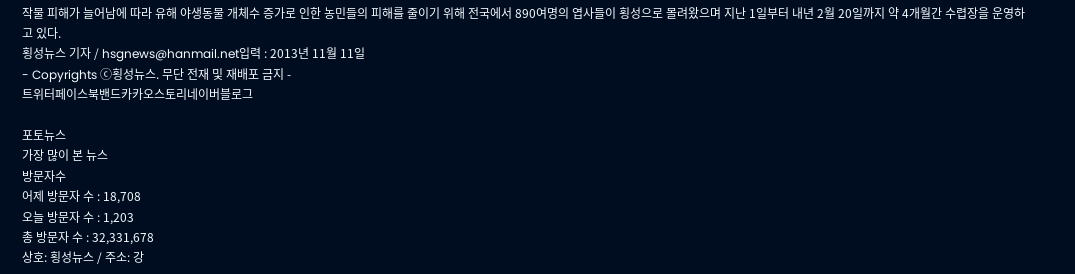작물 피해가 늘어남에 따라 유해 야생동물 개체수 증가로 인한 농민들의 피해를 줄이기 위해 전국에서 890여명의 엽사들이 횡성으로 몰려왔으며 지난 1일부터 내년 2월 20일까지 약 4개월간 수렵장을 운영하고 있다.
횡성뉴스 기자 / hsgnews@hanmail.net입력 : 2013년 11월 11일
- Copyrights ⓒ횡성뉴스. 무단 전재 및 재배포 금지 -
트위터페이스북밴드카카오스토리네이버블로그

포토뉴스
가장 많이 본 뉴스
방문자수
어제 방문자 수 : 18,708
오늘 방문자 수 : 1,203
총 방문자 수 : 32,331,678
상호: 횡성뉴스 / 주소: 강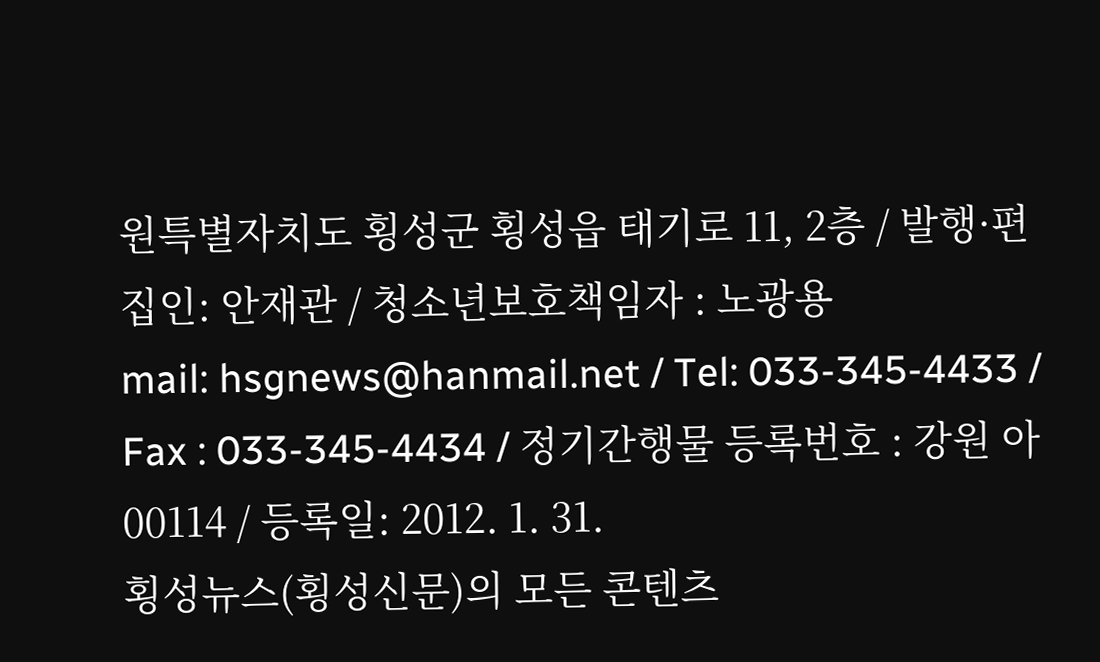원특별자치도 횡성군 횡성읍 태기로 11, 2층 / 발행·편집인: 안재관 / 청소년보호책임자 : 노광용
mail: hsgnews@hanmail.net / Tel: 033-345-4433 / Fax : 033-345-4434 / 정기간행물 등록번호 : 강원 아 00114 / 등록일: 2012. 1. 31.
횡성뉴스(횡성신문)의 모든 콘텐츠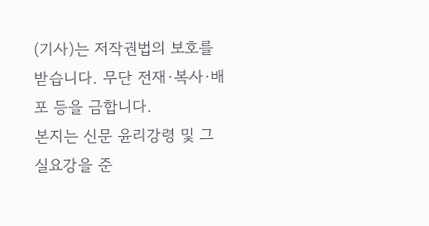(기사)는 저작권법의 보호를 받습니다. 무단 전재·복사·배포 등을 금합니다.
본지는 신문 윤리강령 및 그 실요강을 준